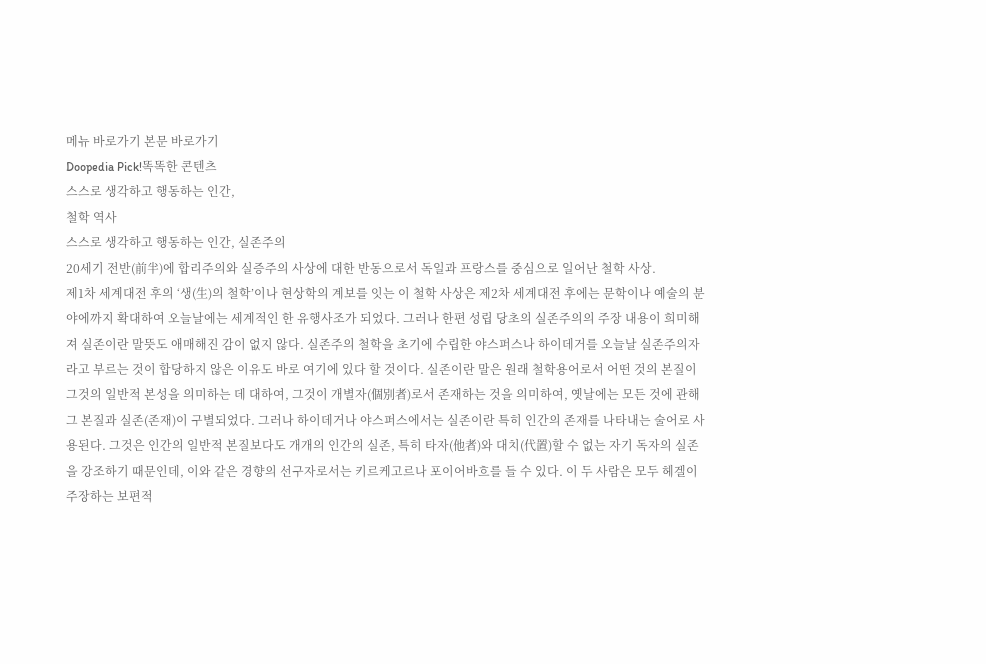메뉴 바로가기 본문 바로가기
Doopedia Pick!똑똑한 콘텐츠
스스로 생각하고 행동하는 인간,
철학 역사
스스로 생각하고 행동하는 인간, 실존주의
20세기 전반(前半)에 합리주의와 실증주의 사상에 대한 반동으로서 독일과 프랑스를 중심으로 일어난 철학 사상.
제1차 세계대전 후의 ‘생(生)의 철학’이나 현상학의 계보를 잇는 이 철학 사상은 제2차 세계대전 후에는 문학이나 예술의 분야에까지 확대하여 오늘날에는 세계적인 한 유행사조가 되었다. 그러나 한편 성립 당초의 실존주의의 주장 내용이 희미해져 실존이란 말뜻도 애매해진 감이 없지 않다. 실존주의 철학을 초기에 수립한 야스퍼스나 하이데거를 오늘날 실존주의자라고 부르는 것이 합당하지 않은 이유도 바로 여기에 있다 할 것이다. 실존이란 말은 원래 철학용어로서 어떤 것의 본질이 그것의 일반적 본성을 의미하는 데 대하여, 그것이 개별자(個別者)로서 존재하는 것을 의미하여, 옛날에는 모든 것에 관해 그 본질과 실존(존재)이 구별되었다. 그러나 하이데거나 야스퍼스에서는 실존이란 특히 인간의 존재를 나타내는 술어로 사용된다. 그것은 인간의 일반적 본질보다도 개개의 인간의 실존, 특히 타자(他者)와 대치(代置)할 수 없는 자기 독자의 실존을 강조하기 때문인데, 이와 같은 경향의 선구자로서는 키르케고르나 포이어바흐를 들 수 있다. 이 두 사람은 모두 헤겔이 주장하는 보편적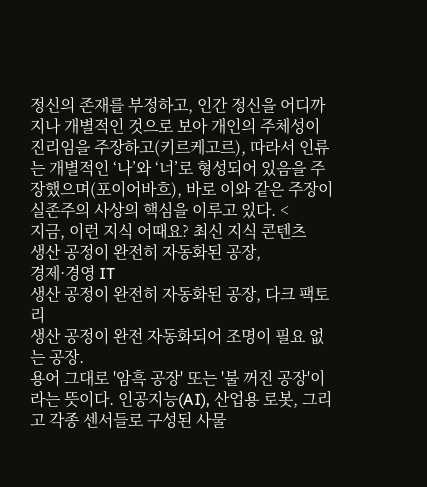정신의 존재를 부정하고, 인간 정신을 어디까지나 개별적인 것으로 보아 개인의 주체성이 진리임을 주장하고(키르케고르), 따라서 인류는 개별적인 ‘나’와 ‘너’로 형성되어 있음을 주장했으며(포이어바흐), 바로 이와 같은 주장이 실존주의 사상의 핵심을 이루고 있다. <
지금, 이런 지식 어때요? 최신 지식 콘텐츠
생산 공정이 완전히 자동화된 공장,
경제·경영 IT
생산 공정이 완전히 자동화된 공장, 다크 팩토리
생산 공정이 완전 자동화되어 조명이 필요 없는 공장.
용어 그대로 '암흑 공장' 또는 '불 꺼진 공장'이라는 뜻이다. 인공지능(AI), 산업용 로봇, 그리고 각종 센서들로 구성된 사물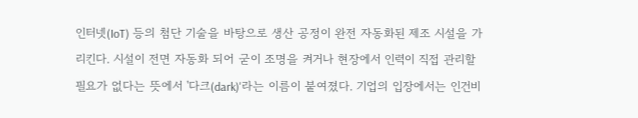인터넷(IoT) 등의 첨단 기술을 바탕으로 생산 공정이 완전 자동화된 제조 시설을 가리킨다. 시설이 전면 자동화 되어 굳이 조명을 켜거나 현장에서 인력이 직접 관리할 필요가 없다는 뜻에서 '다크(dark)'라는 이름이 붙여졌다. 기업의 입장에서는 인건비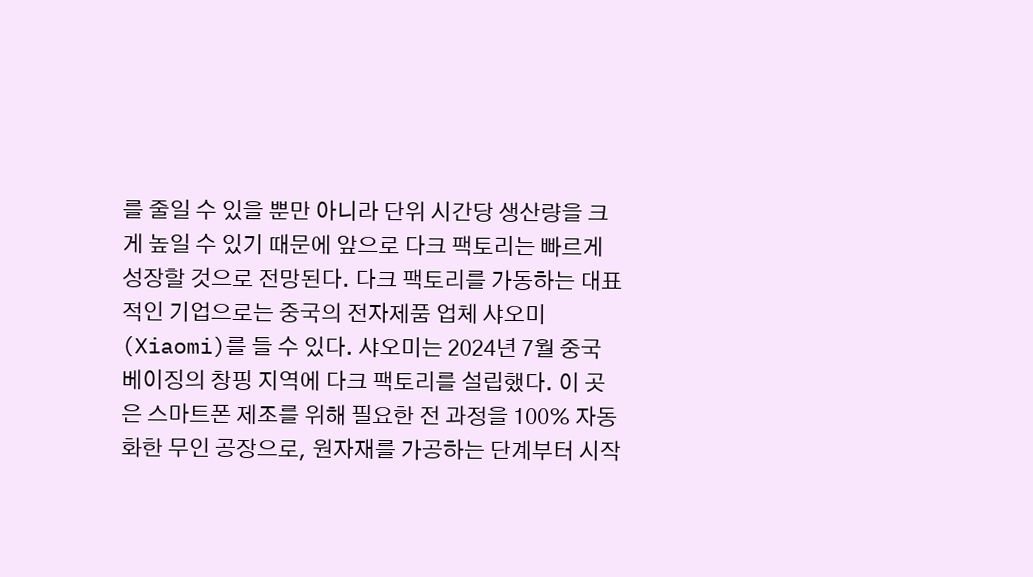를 줄일 수 있을 뿐만 아니라 단위 시간당 생산량을 크게 높일 수 있기 때문에 앞으로 다크 팩토리는 빠르게 성장할 것으로 전망된다. 다크 팩토리를 가동하는 대표적인 기업으로는 중국의 전자제품 업체 샤오미(Xiaomi)를 들 수 있다. 샤오미는 2024년 7월 중국 베이징의 창핑 지역에 다크 팩토리를 설립했다. 이 곳은 스마트폰 제조를 위해 필요한 전 과정을 100% 자동화한 무인 공장으로, 원자재를 가공하는 단계부터 시작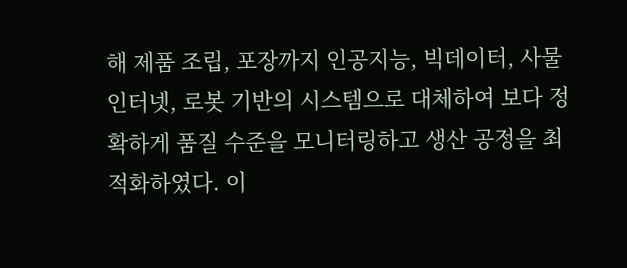해 제품 조립, 포장까지 인공지능, 빅데이터, 사물 인터넷, 로봇 기반의 시스템으로 대체하여 보다 정확하게 품질 수준을 모니터링하고 생산 공정을 최적화하였다. 이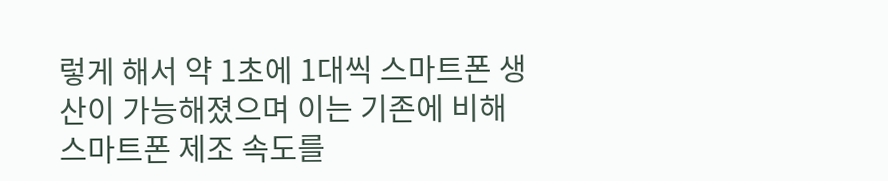렇게 해서 약 1초에 1대씩 스마트폰 생산이 가능해졌으며 이는 기존에 비해 스마트폰 제조 속도를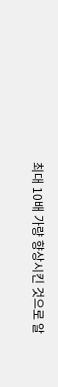최대 10배 가량 향상시킨 것으로 알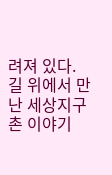려져 있다.
길 위에서 만난 세상지구촌 이야기